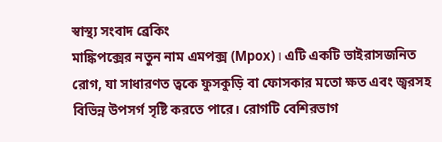স্বাস্থ্য সংবাদ ব্রেকিং
মাঙ্কিপক্সের নতুন নাম এমপক্স (Mpox)। এটি একটি ভাইরাসজনিত রোগ, যা সাধারণত ত্বকে ফুসকুড়ি বা ফোসকার মতো ক্ষত এবং জ্বরসহ বিভিন্ন উপসর্গ সৃষ্টি করতে পারে। রোগটি বেশিরভাগ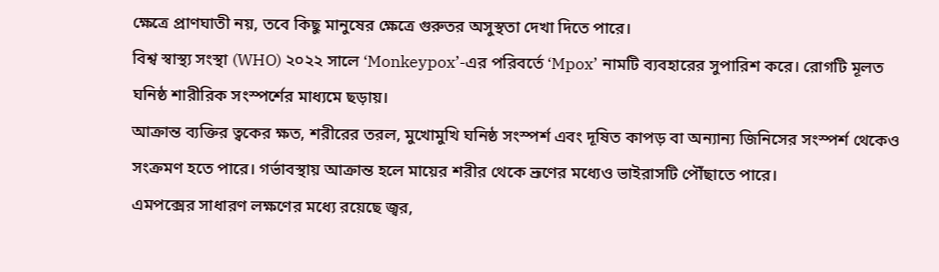ক্ষেত্রে প্রাণঘাতী নয়, তবে কিছু মানুষের ক্ষেত্রে গুরুতর অসুস্থতা দেখা দিতে পারে।
বিশ্ব স্বাস্থ্য সংস্থা (WHO) ২০২২ সালে ‘Monkeypox’-এর পরিবর্তে ‘Mpox’ নামটি ব্যবহারের সুপারিশ করে। রোগটি মূলত ঘনিষ্ঠ শারীরিক সংস্পর্শের মাধ্যমে ছড়ায়।
আক্রান্ত ব্যক্তির ত্বকের ক্ষত, শরীরের তরল, মুখোমুখি ঘনিষ্ঠ সংস্পর্শ এবং দূষিত কাপড় বা অন্যান্য জিনিসের সংস্পর্শ থেকেও সংক্রমণ হতে পারে। গর্ভাবস্থায় আক্রান্ত হলে মায়ের শরীর থেকে ভ্রূণের মধ্যেও ভাইরাসটি পৌঁছাতে পারে।
এমপক্সের সাধারণ লক্ষণের মধ্যে রয়েছে জ্বর,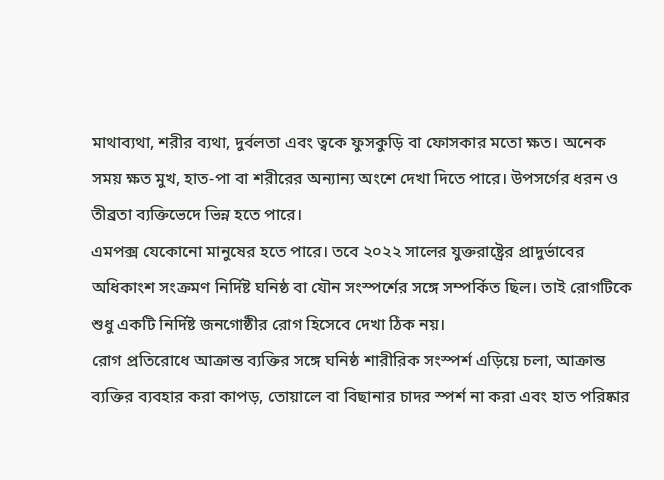মাথাব্যথা, শরীর ব্যথা, দুর্বলতা এবং ত্বকে ফুসকুড়ি বা ফোসকার মতো ক্ষত। অনেক সময় ক্ষত মুখ, হাত-পা বা শরীরের অন্যান্য অংশে দেখা দিতে পারে। উপসর্গের ধরন ও তীব্রতা ব্যক্তিভেদে ভিন্ন হতে পারে।
এমপক্স যেকোনো মানুষের হতে পারে। তবে ২০২২ সালের যুক্তরাষ্ট্রের প্রাদুর্ভাবের অধিকাংশ সংক্রমণ নির্দিষ্ট ঘনিষ্ঠ বা যৌন সংস্পর্শের সঙ্গে সম্পর্কিত ছিল। তাই রোগটিকে শুধু একটি নির্দিষ্ট জনগোষ্ঠীর রোগ হিসেবে দেখা ঠিক নয়।
রোগ প্রতিরোধে আক্রান্ত ব্যক্তির সঙ্গে ঘনিষ্ঠ শারীরিক সংস্পর্শ এড়িয়ে চলা, আক্রান্ত ব্যক্তির ব্যবহার করা কাপড়, তোয়ালে বা বিছানার চাদর স্পর্শ না করা এবং হাত পরিষ্কার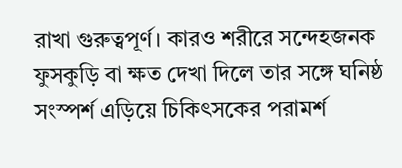রাখা গুরুত্বপূর্ণ। কারও শরীরে সন্দেহজনক ফুসকুড়ি বা ক্ষত দেখা দিলে তার সঙ্গে ঘনিষ্ঠ সংস্পর্শ এড়িয়ে চিকিৎসকের পরামর্শ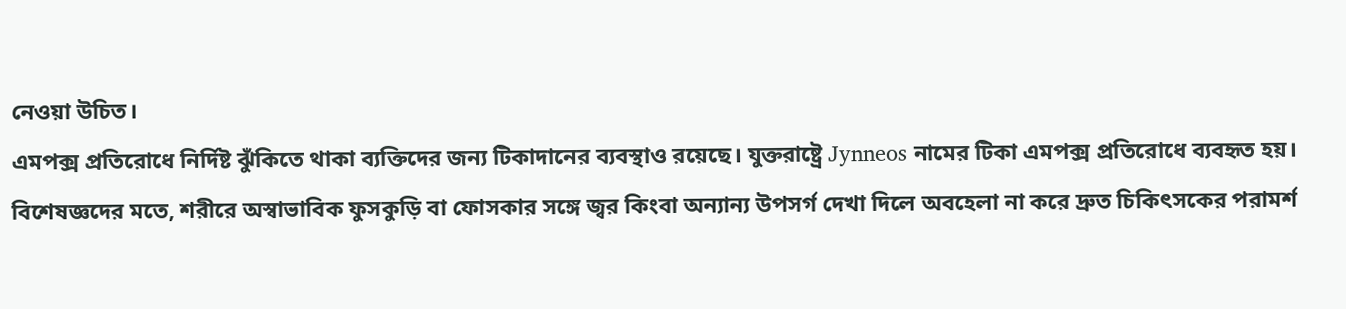নেওয়া উচিত।
এমপক্স প্রতিরোধে নির্দিষ্ট ঝুঁকিতে থাকা ব্যক্তিদের জন্য টিকাদানের ব্যবস্থাও রয়েছে। যুক্তরাষ্ট্রে Jynneos নামের টিকা এমপক্স প্রতিরোধে ব্যবহৃত হয়।
বিশেষজ্ঞদের মতে, শরীরে অস্বাভাবিক ফুসকুড়ি বা ফোসকার সঙ্গে জ্বর কিংবা অন্যান্য উপসর্গ দেখা দিলে অবহেলা না করে দ্রুত চিকিৎসকের পরামর্শ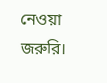নেওয়া জরুরি।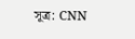সূত্র: CNN